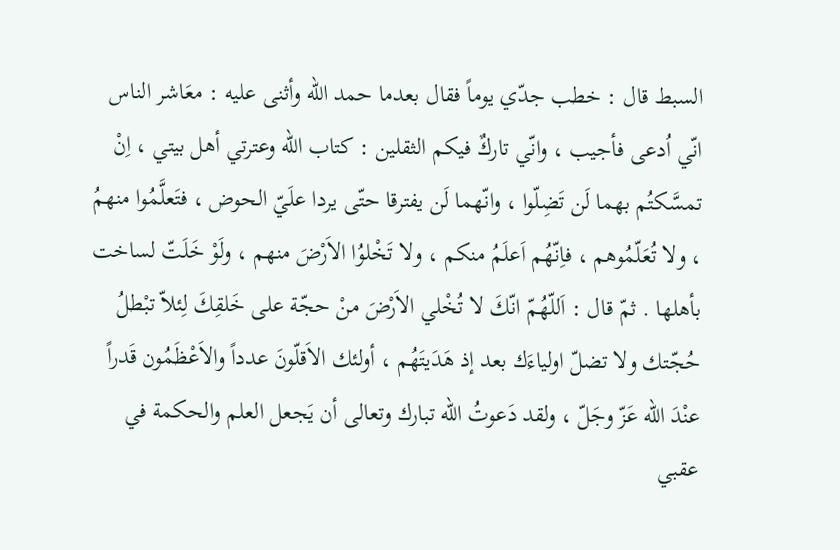السبط قال : خطب جدّي يوماً فقال بعدما حمد الله وأثنى عليه : معَاشر الناس انّي اُدعى فأجيب ، وانّي تاركٌ فيكم الثقلين : كتاب الله وعترتي أهل بيتي ، اِنْ تمسَّكتُم بهما لَن تَضِلّوا ، وانّهما لَن يفترقا حتّى يردا علَيّ الحوض ، فتَعلَّمُوا منهمُ ، ولا تُعَلّمُوهم ، فاِنّهُم اَعلَمُ منكم ، ولا تَخْلوُا الاَرْضَ منهم ، ولَوْ خَلَتّ لساخت بأهلها . ثمّ قال : اَللّهُمّ انّكَ لا تُخْلي الاَرْضَ منْ حجّة على خَلقِكَ لِئلاّ تبْطلُ حُجّتك ولا تضلّ اولياءَك بعد إذ هَدَيتَهُم ، أولئك الاَقلّونَ عدداً والاَعْظَمُون قَدراً عنْدَ الله عَزّ وجَلّ ، ولقد دَعوتُ الله تبارك وتعالى أن يَجعل العلم والحكمة في عقبي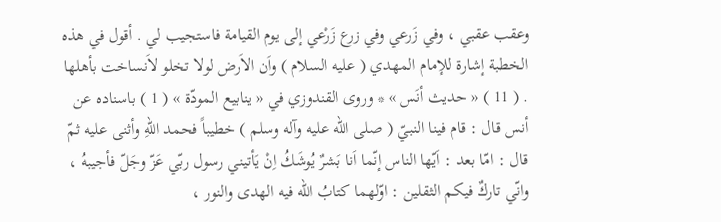وعقب عقبي ، وفي زَرعي وفي زرع زَرْعي إلى يوم القيامة فاستجيب لي . أقول في هذه الخطبة إشارة للإمام المهدي ( عليه السلام ) واَن الاَرض لولا تخلو لاَنساخت بأهلها . ( 11 ) « حديث أنَس » * وروى القندوزي في « ينابيع المودّة » ( 1 ) باسناده عن أنس قال : قام فينا النبيّ ( صلى الله عليه وآله وسلم ) خطيباً فحمد اللهِ وأثنى عليه ثمّ قال : امّا بعد : اَيّها الناس إنّما اَنا بَشرٌ يُوشَكُ اِنْ يَأتيني رسول ربّي عَزّ وجَلّ فأجيبهُ ، وانّي تاركٌ فيكم الثقلين : اوّلهما كتابُ الله فيه الهدى والنور ،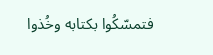فتمسّكُوا بكتابه وخُذوا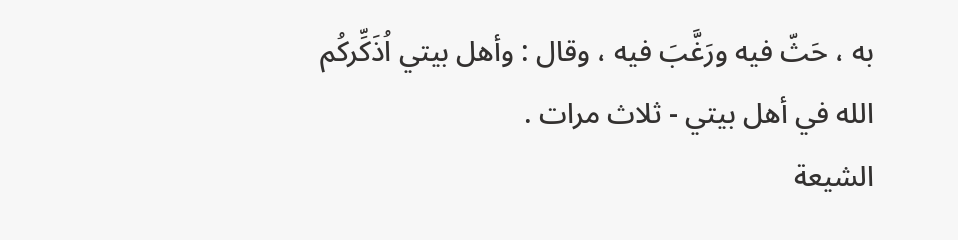به ، حَثّ فيه ورَغَّبَ فيه ، وقال : وأهل بيتي اُذَكِّركُم الله في أهل بيتي - ثلاث مرات .
الشيعة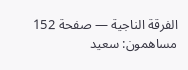الفرقة الناجية — صفحة 152
مساهمون: سعيد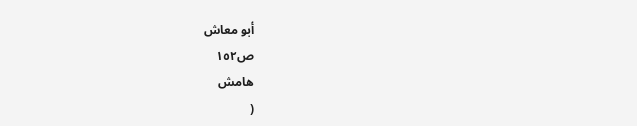أبو معاش
ص١٥٢
هامش
(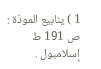1 ) ينابيع المودّة : ص 191 ط إسلامبول .